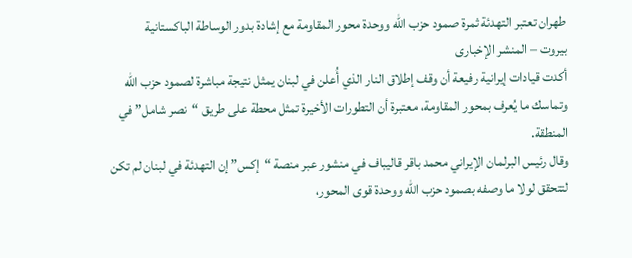طهران تعتبر التهدئة ثمرة صمود حزب الله ووحدة محور المقاومة مع إشادة بدور الوساطة الباكستانية
بيروت – المنشر الإخبارى
أكدت قيادات إيرانية رفيعة أن وقف إطلاق النار الذي أُعلن في لبنان يمثل نتيجة مباشرة لصمود حزب الله وتماسك ما يُعرف بمحور المقاومة، معتبرة أن التطورات الأخيرة تمثل محطة على طريق “نصر شامل” في المنطقة.
وقال رئيس البرلمان الإيراني محمد باقر قاليباف في منشور عبر منصة “إكس” إن التهدئة في لبنان لم تكن لتتحقق لولا ما وصفه بصمود حزب الله ووحدة قوى المحور،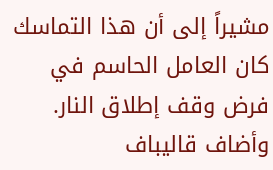مشيراً إلى أن هذا التماسك كان العامل الحاسم في فرض وقف إطلاق النار.
وأضاف قاليباف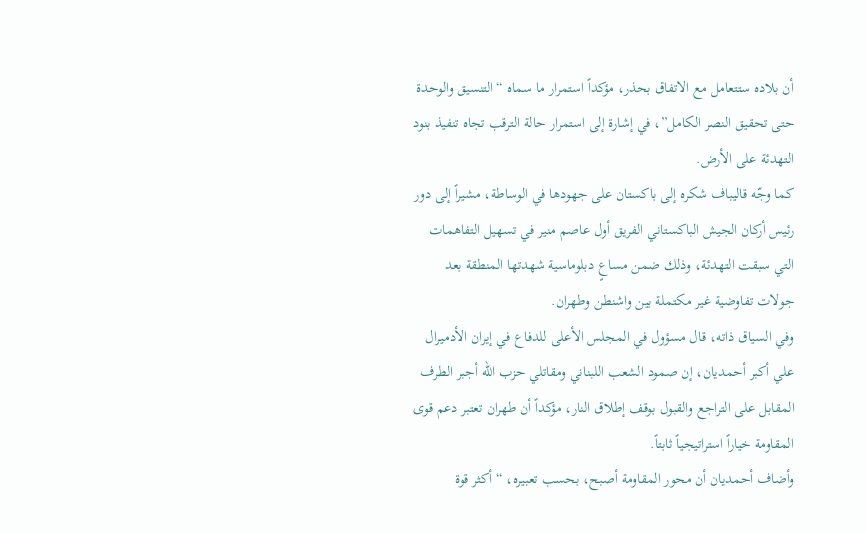أن بلاده ستتعامل مع الاتفاق بحذر، مؤكداً استمرار ما سماه “التنسيق والوحدة حتى تحقيق النصر الكامل”، في إشارة إلى استمرار حالة الترقب تجاه تنفيذ بنود التهدئة على الأرض.
كما وجّه قاليباف شكره إلى باكستان على جهودها في الوساطة، مشيراً إلى دور رئيس أركان الجيش الباكستاني الفريق أول عاصم منير في تسهيل التفاهمات التي سبقت التهدئة، وذلك ضمن مساعٍ دبلوماسية شهدتها المنطقة بعد جولات تفاوضية غير مكتملة بين واشنطن وطهران.
وفي السياق ذاته، قال مسؤول في المجلس الأعلى للدفاع في إيران الأدميرال علي أكبر أحمديان، إن صمود الشعب اللبناني ومقاتلي حزب الله أجبر الطرف المقابل على التراجع والقبول بوقف إطلاق النار، مؤكداً أن طهران تعتبر دعم قوى المقاومة خياراً استراتيجياً ثابتاً.
وأضاف أحمديان أن محور المقاومة أصبح، بحسب تعبيره، “أكثر قوة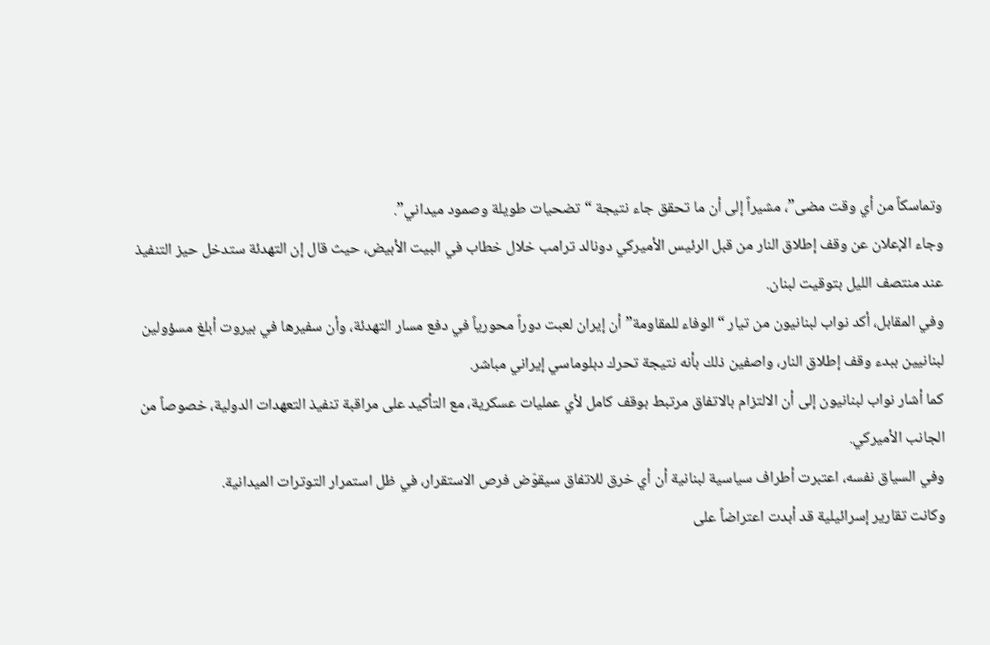وتماسكاً من أي وقت مضى”، مشيراً إلى أن ما تحقق جاء نتيجة “تضحيات طويلة وصمود ميداني”.
وجاء الإعلان عن وقف إطلاق النار من قبل الرئيس الأميركي دونالد ترامب خلال خطاب في البيت الأبيض، حيث قال إن التهدئة ستدخل حيز التنفيذ عند منتصف الليل بتوقيت لبنان.
وفي المقابل، أكد نواب لبنانيون من تيار “الوفاء للمقاومة” أن إيران لعبت دوراً محورياً في دفع مسار التهدئة، وأن سفيرها في بيروت أبلغ مسؤولين لبنانيين ببدء وقف إطلاق النار، واصفين ذلك بأنه نتيجة تحرك دبلوماسي إيراني مباشر.
كما أشار نواب لبنانيون إلى أن الالتزام بالاتفاق مرتبط بوقف كامل لأي عمليات عسكرية، مع التأكيد على مراقبة تنفيذ التعهدات الدولية، خصوصاً من الجانب الأميركي.
وفي السياق نفسه، اعتبرت أطراف سياسية لبنانية أن أي خرق للاتفاق سيقوّض فرص الاستقرار، في ظل استمرار التوترات الميدانية.
وكانت تقارير إسرائيلية قد أبدت اعتراضاً على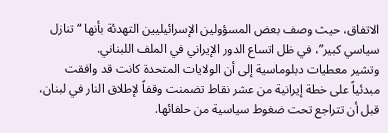الاتفاق، حيث وصف بعض المسؤولين الإسرائيليين التهدئة بأنها “تنازل سياسي كبير”، في ظل اتساع الدور الإيراني في الملف اللبناني.
وتشير معطيات دبلوماسية إلى أن الولايات المتحدة كانت قد وافقت مبدئياً على خطة إيرانية من عشر نقاط تضمنت وقفاً لإطلاق النار في لبنان، قبل أن تتراجع تحت ضغوط سياسية من حلفائها.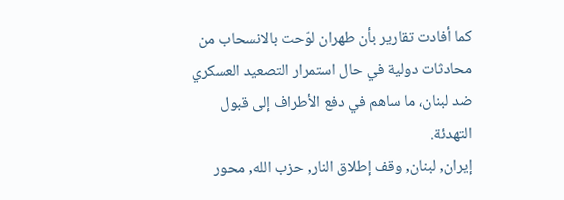كما أفادت تقارير بأن طهران لوّحت بالانسحاب من محادثات دولية في حال استمرار التصعيد العسكري ضد لبنان، ما ساهم في دفع الأطراف إلى قبول التهدئة.
إيران, لبنان, وقف إطلاق النار, حزب الله, محور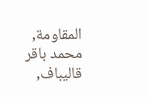المقاومة, محمد باقر قاليباف,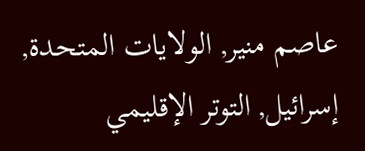عاصم منير, الولايات المتحدة, إسرائيل, التوتر الإقليمي